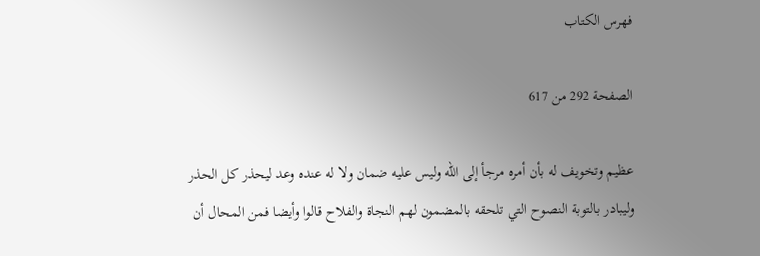فهرس الكتاب

الصفحة 292 من 617

عظيم وتخويف له بأن أمره مرجأ إلى الله وليس عليه ضمان ولا له عنده وعد ليحذر كل الحذر وليبادر بالتوبة النصوح التي تلحقه بالمضمون لهم النجاة والفلاح قالوا وأيضا فمن المحال أن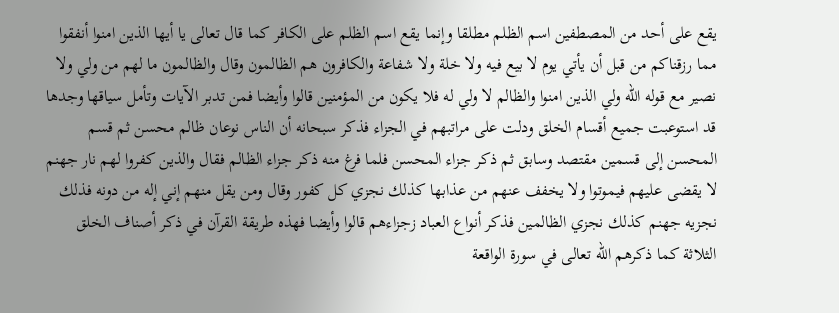يقع على أحد من المصطفين اسم الظلم مطلقا وإنما يقع اسم الظلم على الكافر كما قال تعالى يا أيها الذين امنوا أنفقوا مما رزقناكم من قبل أن يأتي يوم لا بيع فيه ولا خلة ولا شفاعة والكافرون هم الظالمون وقال والظالمون ما لهم من ولي ولا نصير مع قوله الله ولي الذين امنوا والظالم لا ولي له فلا يكون من المؤمنين قالوا وأيضا فمن تدبر الآيات وتأمل سياقها وجدها قد استوعبت جميع أقسام الخلق ودلت على مراتبهم في الجزاء فذكر سبحانه أن الناس نوعان ظالم محسن ثم قسم المحسن إلى قسمين مقتصد وسابق ثم ذكر جزاء المحسن فلما فرغ منه ذكر جزاء الظالم فقال والذين كفروا لهم نار جهنم لا يقضى عليهم فيموتوا ولا يخفف عنهم من عذابها كذلك نجزي كل كفور وقال ومن يقل منهم إني إله من دونه فذلك نجزيه جهنم كذلك نجزي الظالمين فذكر أنواع العباد زجزاءهم قالوا وأيضا فهذه طريقة القرآن في ذكر أصناف الخلق الثلاثة كما ذكرهم الله تعالى في سورة الواقعة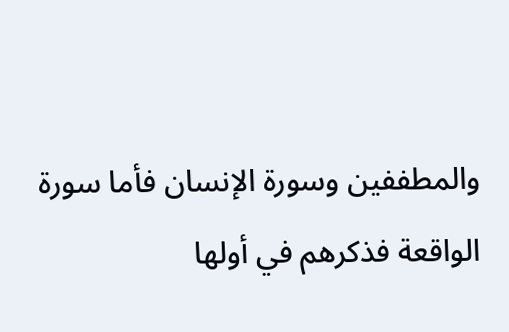والمطففين وسورة الإنسان فأما سورة الواقعة فذكرهم في أولها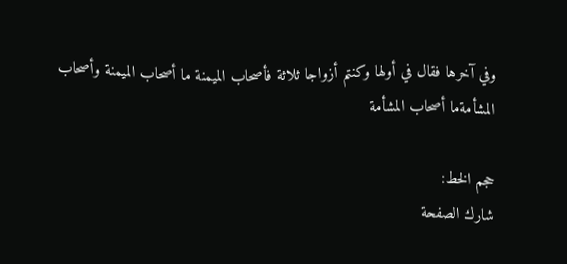وفي آخرها فقال في أولها وكنتم أزواجا ثلاثة فأصحاب الميمنة ما أصحاب الميمنة وأصحاب المشأمةما أصحاب المشأمة

حجم الخط:
شارك الصفحة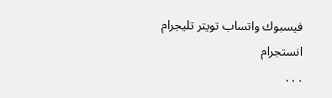فيسبوك واتساب تويتر تليجرام انستجرام
. . .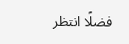فضلًا انتظر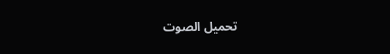تحميل الصوت